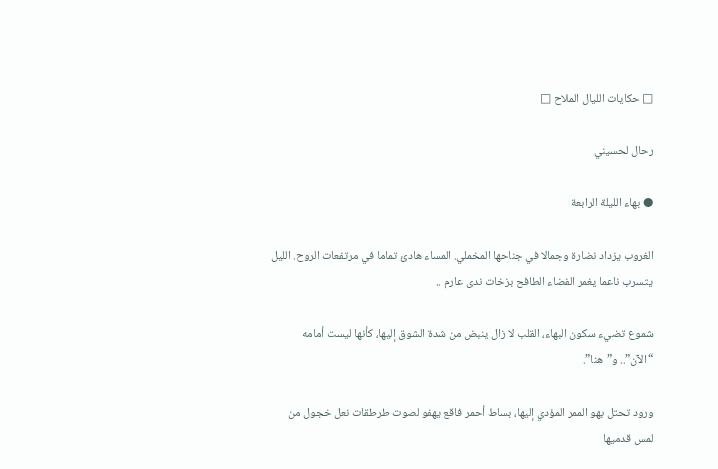□ حكايات الليال الملاح □

رحال لحسيني

● بهاء الليلة الرابعة

الغروب يزداد نضارة وجمالا في جناحها المخملي. المساء هادئ تماما في مرتفعات الروح. الليل يتسرب ناعما يغمر الفضاء الطافح بزخات ندى عارم ..

شموع تضيء سكون البهاء، القلب لا زال ينبض من شدة الشوق إليها، كأنها ليست أمامه “الآن”.. و”هنا”.

ورود تحتل بهو الممر المؤدي إليها، بساط أحمر فاقع يهفو لصوت طرطقات نعل خجول من لمس قدميها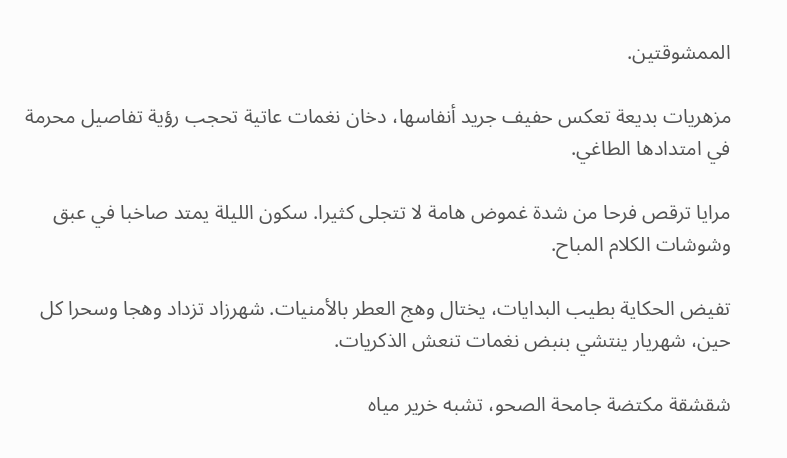الممشوقتين.

مزهريات بديعة تعكس حفيف جريد أنفاسها، دخان نغمات عاتية تحجب رؤية تفاصيل محرمة في امتدادها الطاغي.

مرايا ترقص فرحا من شدة غموض هامة لا تتجلى كثيرا. سكون الليلة يمتد صاخبا في عبق وشوشات الكلام المباح.

تفيض الحكاية بطيب البدايات، يختال وهج العطر بالأمنيات. شهرزاد تزداد وهجا وسحرا كل حين، شهريار ينتشي بنبض نغمات تنعش الذكريات.

شقشقة مكتضة جامحة الصحو، تشبه خرير مياه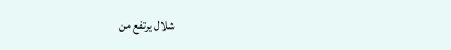شلال يرتفع من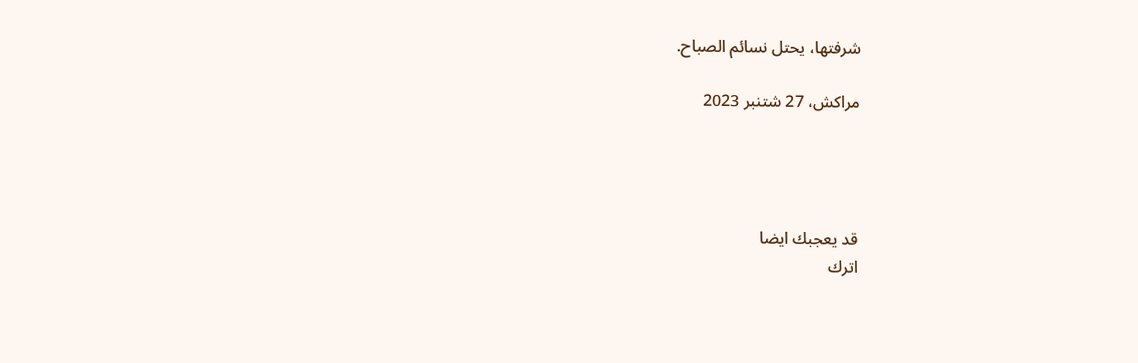شرفتها، يحتل نسائم الصباح.

مراكش، 27 شتنبر 2023




قد يعجبك ايضا
اترك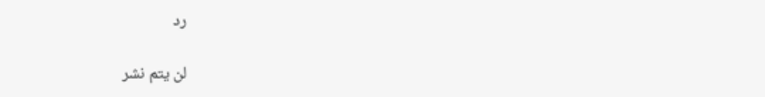رد

لن يتم نشر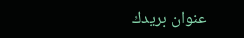عنوان بريدك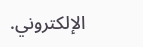الإلكتروني.